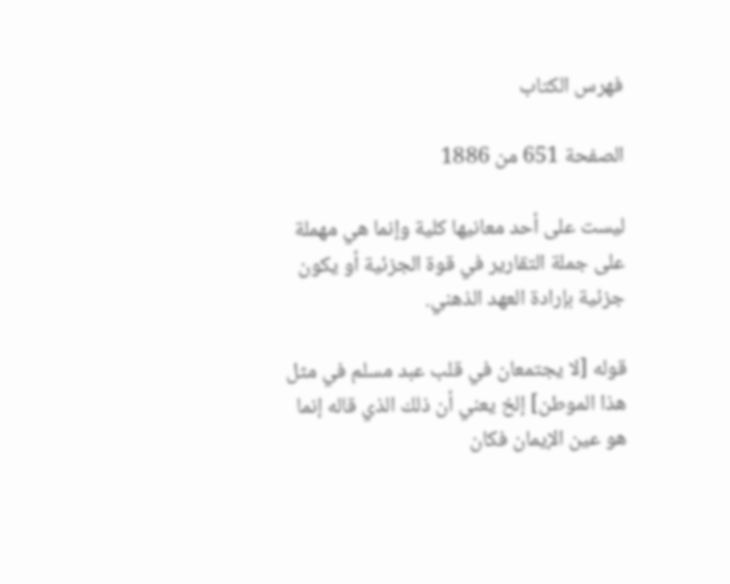فهرس الكتاب

الصفحة 651 من 1886

ليست على أحد معانيها كلية وإنما هي مهملة على جملة التقارير في قوة الجزئية أو يكون جزئية بإرادة العهد الذهني.

قوله [لا يجتمعان في قلب عبد مسلم في مثل هذا الموطن] إلخ يعني أن ذلك الذي قاله إنما هو عين الإيمان فكان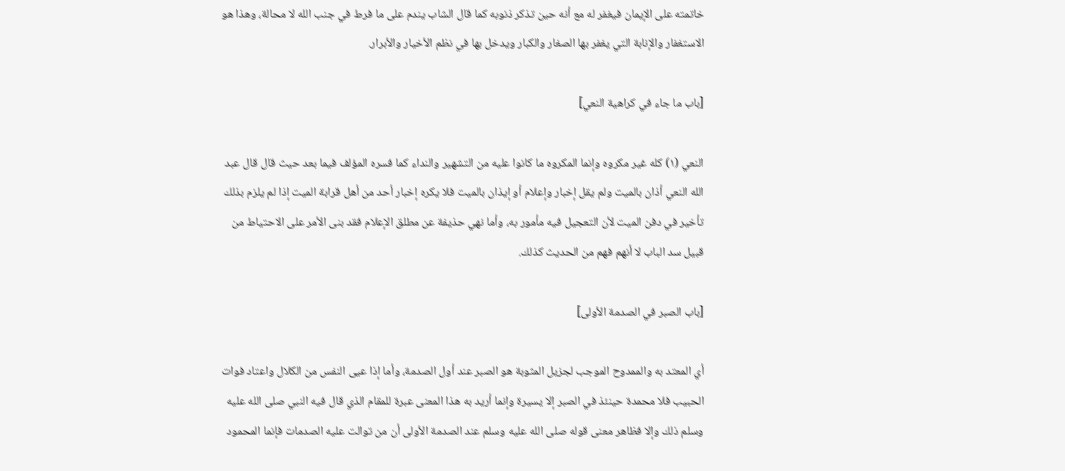خاتمته على الإيمان فيغفر له مع أنه حين تذكر ذنوبه كما قال الشاب يندم على ما فرط في جنب الله لا محالة، وهذا هو الاستغفار والإنابة التي يغفر بها الصغار والكبار ويدخل بها في نظم الأخيار والأبرار.

[باب ما جاء في كراهية النعي]

النعي (١) كله غير مكروه وإنما المكروه ما كانوا عليه من التشهير والنداء كما فسره المؤلف فيما بعد حيث قال قال عبد الله النعي أذان بالميت ولم يقل إخبار وإعلام أو إيذان بالميت فلا يكره إخبار أحد من أهل قرابة الميت إذا لم يلزم بذلك تأخير في دفن الميت لأن التعجيل فيه مأمور به، وأما نهي حذيفة عن مطلق الإعلام فقد بنى الأمر على الاحتياط من قبيل سد الباب لا أنهم فهم من الحديث كذلك.

[باب الصبر في الصدمة الأولى]

أي المعتد به والممدوح الموجب لجزيل المثوبة هو الصبر عند أول الصدمة، وأما إذا عيى النفس من الكلال واعتاد فوات الحبيب فلا محمدة حينئذ في الصبر إلا يسيرة وإنما أريد به هذا المعنى عبرة للمقام الذي قال فيه النبي صلى الله عليه وسلم ذلك وإلا فظاهر معنى قوله صلى الله عليه وسلم عند الصدمة الأولى أن من توالت عليه الصدمات فإنما المحمود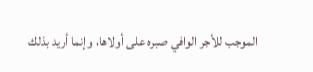الموجب للأجر الوافي صبره على أولاها، وإنما أريد بذلك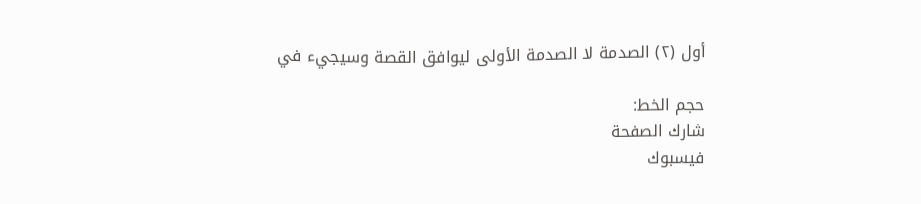أول (٢) الصدمة لا الصدمة الأولى ليوافق القصة وسيجيء في

حجم الخط:
شارك الصفحة
فيسبوك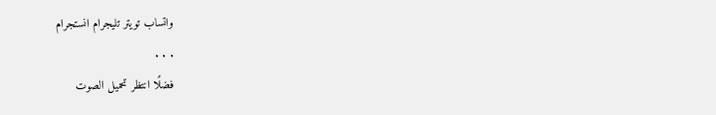واتساب تويتر تليجرام انستجرام
. . .
فضلًا انتظر تحميل الصوت